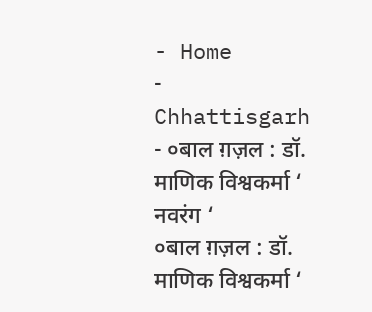- Home
- Chhattisgarh
- ०बाल ग़ज़ल : डॉ. माणिक विश्वकर्मा ‘ नवरंग ‘
०बाल ग़ज़ल : डॉ. माणिक विश्वकर्मा ‘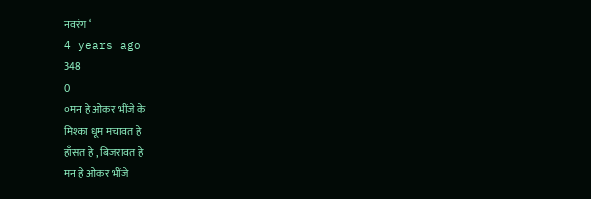नवरंग ‘
4 years ago
348
0
०मन हे ओकर भींजे के
मिश्का धूम मचावत हे
हाँसत हे , बिजरावत हे
मन हे ओकर भींजे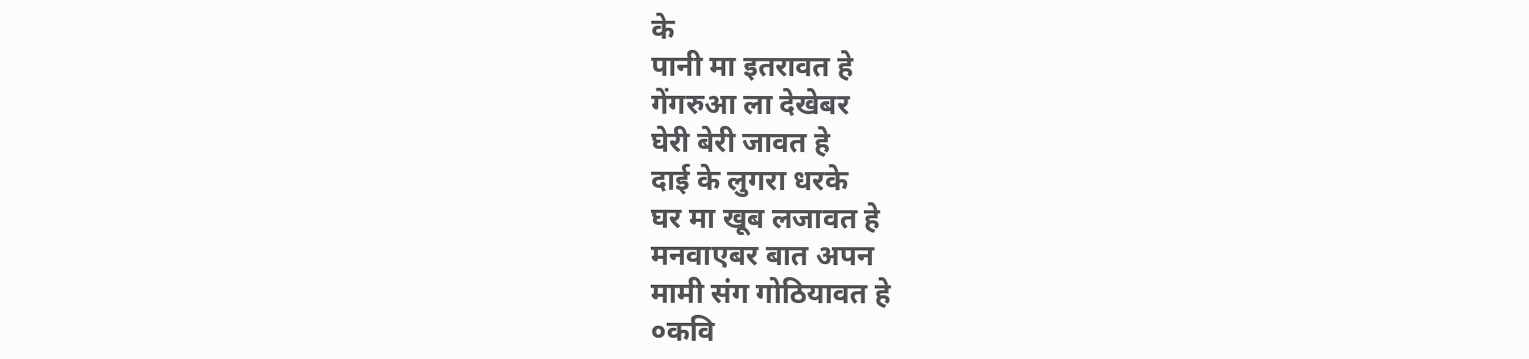के
पानी मा इतरावत हे
गेंगरुआ ला देखेबर
घेरी बेरी जावत हे
दाई के लुगरा धरके
घर मा खूब लजावत हे
मनवाएबर बात अपन
मामी संग गोठियावत हे
०कवि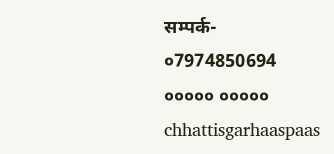सम्पर्क-
०7974850694
००००० ०००००
chhattisgarhaaspaas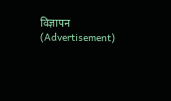विज्ञापन (Advertisement)